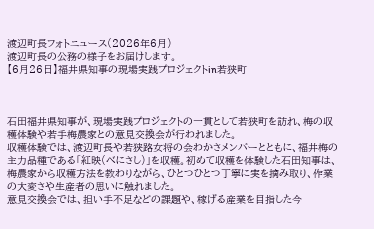渡辺町長フォトニュース(2026年6月)
渡辺町長の公務の様子をお届けします。
【6月26日】福井県知事の現場実践プロジェクトin若狭町



石田福井県知事が、現場実践プロジェクトの一貫として若狭町を訪れ、梅の収穫体験や若手梅農家との意見交換会が行われました。
収穫体験では、渡辺町長や若狭路女将の会わかさメンバーとともに、福井梅の主力品種である「紅映(べにさし)」を収穫。初めて収穫を体験した石田知事は、梅農家から収穫方法を教わりながら、ひとつひとつ丁寧に実を摘み取り、作業の大変さや生産者の思いに触れました。
意見交換会では、担い手不足などの課題や、稼げる産業を目指した今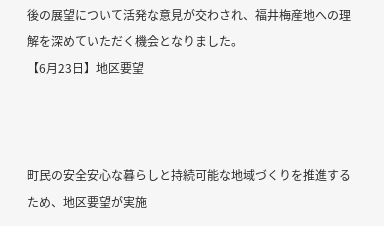後の展望について活発な意見が交わされ、福井梅産地への理解を深めていただく機会となりました。
【6月23日】地区要望



町民の安全安心な暮らしと持続可能な地域づくりを推進するため、地区要望が実施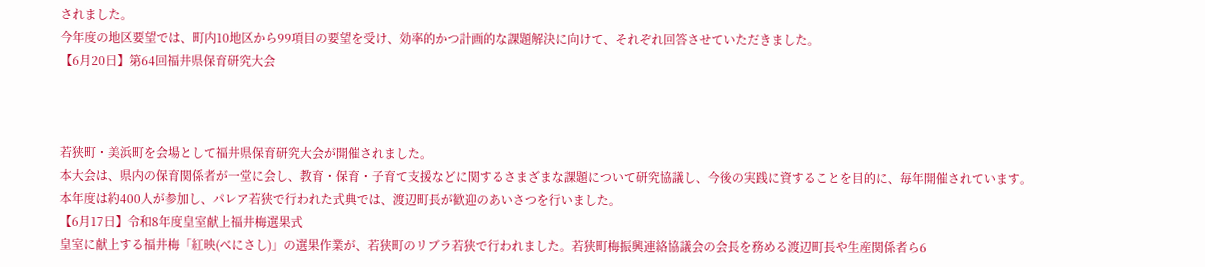されました。
今年度の地区要望では、町内10地区から99項目の要望を受け、効率的かつ計画的な課題解決に向けて、それぞれ回答させていただきました。
【6月20日】第64回福井県保育研究大会



若狭町・美浜町を会場として福井県保育研究大会が開催されました。
本大会は、県内の保育関係者が一堂に会し、教育・保育・子育て支援などに関するさまざまな課題について研究協議し、今後の実践に資することを目的に、毎年開催されています。
本年度は約400人が参加し、パレア若狭で行われた式典では、渡辺町長が歓迎のあいさつを行いました。
【6月17日】令和8年度皇室献上福井梅選果式
皇室に献上する福井梅「紅映(べにさし)」の選果作業が、若狭町のリブラ若狭で行われました。若狭町梅振興連絡協議会の会長を務める渡辺町長や生産関係者ら6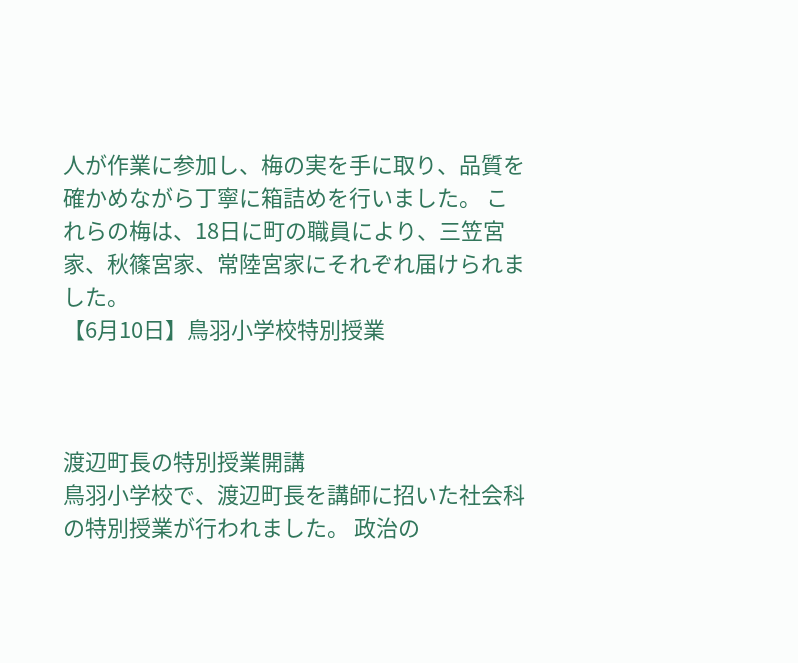人が作業に参加し、梅の実を手に取り、品質を確かめながら丁寧に箱詰めを行いました。 これらの梅は、18日に町の職員により、三笠宮家、秋篠宮家、常陸宮家にそれぞれ届けられました。
【6月10日】鳥羽小学校特別授業



渡辺町長の特別授業開講
鳥羽小学校で、渡辺町長を講師に招いた社会科の特別授業が行われました。 政治の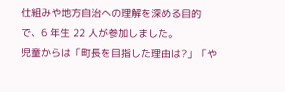仕組みや地方自治への理解を深める目的で、6 年生 22 人が参加しました。
児童からは「町長を目指した理由は?」「や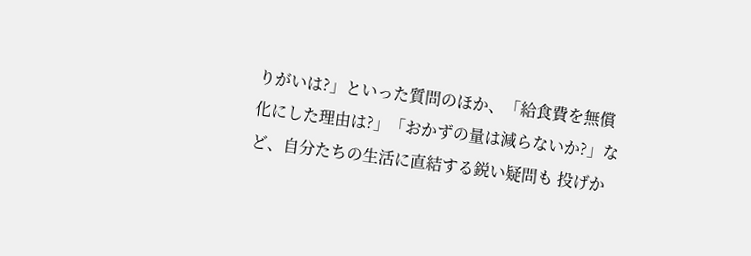りがいは?」といった質問のほか、「給食費を無償化にした理由は?」「おかずの量は減らないか?」など、自分たちの生活に直結する鋭い疑問も 投げか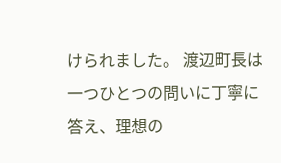けられました。 渡辺町長は一つひとつの問いに丁寧に答え、理想の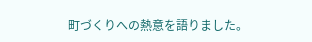町づくりへの熱意を語りました。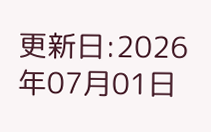更新日:2026年07月01日